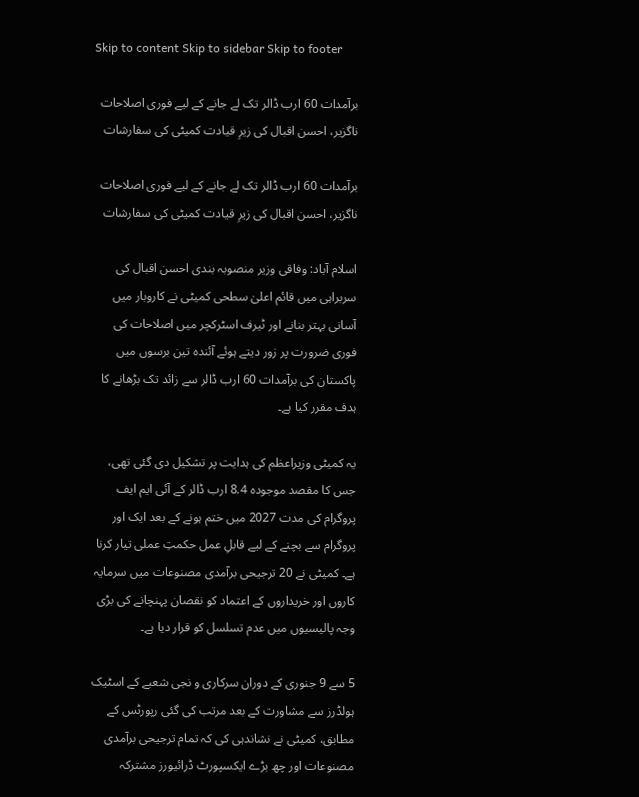Skip to content Skip to sidebar Skip to footer

برآمدات 60 ارب ڈالر تک لے جانے کے لیے فوری اصلاحات ناگزیر، احسن اقبال کی زیرِ قیادت کمیٹی کی سفارشات

برآمدات 60 ارب ڈالر تک لے جانے کے لیے فوری اصلاحات ناگزیر، احسن اقبال کی زیرِ قیادت کمیٹی کی سفارشات

اسلام آباد: وفاقی وزیر منصوبہ بندی احسن اقبال کی سربراہی میں قائم اعلیٰ سطحی کمیٹی نے کاروبار میں آسانی بہتر بنانے اور ٹیرف اسٹرکچر میں اصلاحات کی فوری ضرورت پر زور دیتے ہوئے آئندہ تین برسوں میں پاکستان کی برآمدات 60 ارب ڈالر سے زائد تک بڑھانے کا ہدف مقرر کیا ہے۔

یہ کمیٹی وزیراعظم کی ہدایت پر تشکیل دی گئی تھی، جس کا مقصد موجودہ 8.4 ارب ڈالر کے آئی ایم ایف پروگرام کی مدت 2027 میں ختم ہونے کے بعد ایک اور پروگرام سے بچنے کے لیے قابلِ عمل حکمتِ عملی تیار کرنا ہے۔ کمیٹی نے 20 ترجیحی برآمدی مصنوعات میں سرمایہ کاروں اور خریداروں کے اعتماد کو نقصان پہنچانے کی بڑی وجہ پالیسیوں میں عدم تسلسل کو قرار دیا ہے۔

5 سے 9 جنوری کے دوران سرکاری و نجی شعبے کے اسٹیک ہولڈرز سے مشاورت کے بعد مرتب کی گئی رپورٹس کے مطابق، کمیٹی نے نشاندہی کی کہ تمام ترجیحی برآمدی مصنوعات اور چھ بڑے ایکسپورٹ ڈرائیورز مشترکہ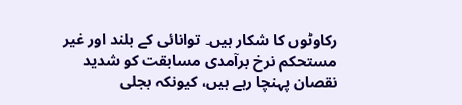رکاوٹوں کا شکار ہیں۔ توانائی کے بلند اور غیر مستحکم نرخ برآمدی مسابقت کو شدید نقصان پہنچا رہے ہیں، کیونکہ بجلی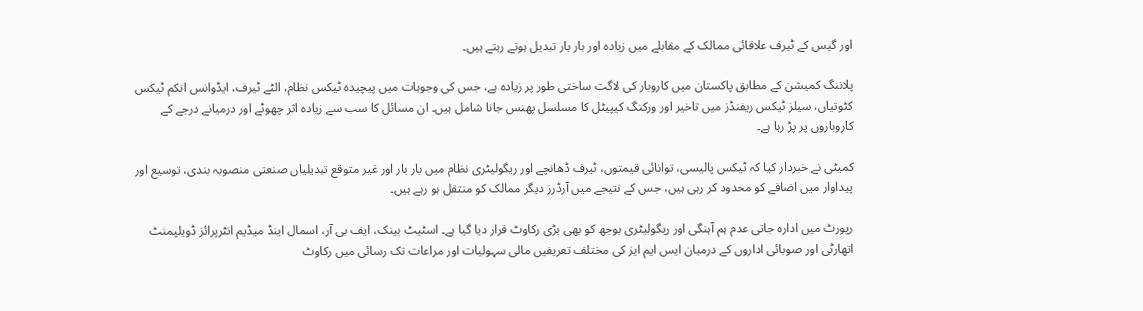اور گیس کے ٹیرف علاقائی ممالک کے مقابلے میں زیادہ اور بار بار تبدیل ہوتے رہتے ہیں۔

پلاننگ کمیشن کے مطابق پاکستان میں کاروبار کی لاگت ساختی طور پر زیادہ ہے، جس کی وجوہات میں پیچیدہ ٹیکس نظام، الٹے ٹیرف، ایڈوانس انکم ٹیکس کٹوتیاں، سیلز ٹیکس ریفنڈز میں تاخیر اور ورکنگ کیپیٹل کا مسلسل پھنس جانا شامل ہیں۔ ان مسائل کا سب سے زیادہ اثر چھوٹے اور درمیانے درجے کے کاروباروں پر پڑ رہا ہے۔

کمیٹی نے خبردار کیا کہ ٹیکس پالیسی، توانائی قیمتوں، ٹیرف ڈھانچے اور ریگولیٹری نظام میں بار بار اور غیر متوقع تبدیلیاں صنعتی منصوبہ بندی، توسیع اور پیداوار میں اضافے کو محدود کر رہی ہیں، جس کے نتیجے میں آرڈرز دیگر ممالک کو منتقل ہو رہے ہیں۔

رپورٹ میں ادارہ جاتی عدم ہم آہنگی اور ریگولیٹری بوجھ کو بھی بڑی رکاوٹ قرار دیا گیا ہے۔ اسٹیٹ بینک، ایف بی آر، اسمال اینڈ میڈیم انٹرپرائز ڈویلپمنٹ اتھارٹی اور صوبائی اداروں کے درمیان ایس ایم ایز کی مختلف تعریفیں مالی سہولیات اور مراعات تک رسائی میں رکاوٹ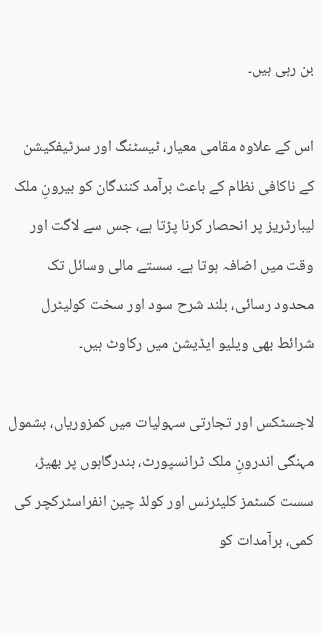بن رہی ہیں۔

اس کے علاوہ مقامی معیار، ٹیسٹنگ اور سرٹیفکیشن کے ناکافی نظام کے باعث برآمد کنندگان کو بیرونِ ملک لیبارٹریز پر انحصار کرنا پڑتا ہے، جس سے لاگت اور وقت میں اضافہ ہوتا ہے۔ سستے مالی وسائل تک محدود رسائی، بلند شرح سود اور سخت کولیٹرل شرائط بھی ویلیو ایڈیشن میں رکاوٹ ہیں۔

لاجسٹکس اور تجارتی سہولیات میں کمزوریاں، بشمول مہنگی اندرونِ ملک ٹرانسپورٹ، بندرگاہوں پر بھیڑ، سست کسٹمز کلیئرنس اور کولڈ چین انفراسٹرکچر کی کمی، برآمدات کو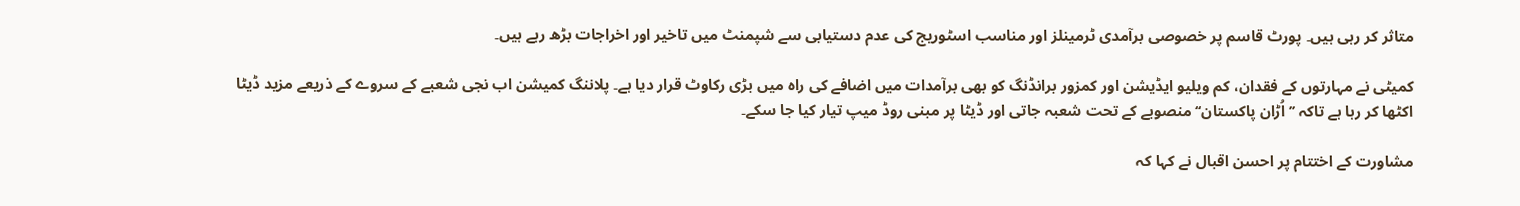متاثر کر رہی ہیں۔ پورٹ قاسم پر خصوصی برآمدی ٹرمینلز اور مناسب اسٹوریج کی عدم دستیابی سے شپمنٹ میں تاخیر اور اخراجات بڑھ رہے ہیں۔

کمیٹی نے مہارتوں کے فقدان، کم ویلیو ایڈیشن اور کمزور برانڈنگ کو بھی برآمدات میں اضافے کی راہ میں بڑی رکاوٹ قرار دیا ہے۔ پلاننگ کمیشن اب نجی شعبے کے سروے کے ذریعے مزید ڈیٹا اکٹھا کر رہا ہے تاکہ ’’اُڑان پاکستان‘‘ منصوبے کے تحت شعبہ جاتی اور ڈیٹا پر مبنی روڈ میپ تیار کیا جا سکے۔

مشاورت کے اختتام پر احسن اقبال نے کہا کہ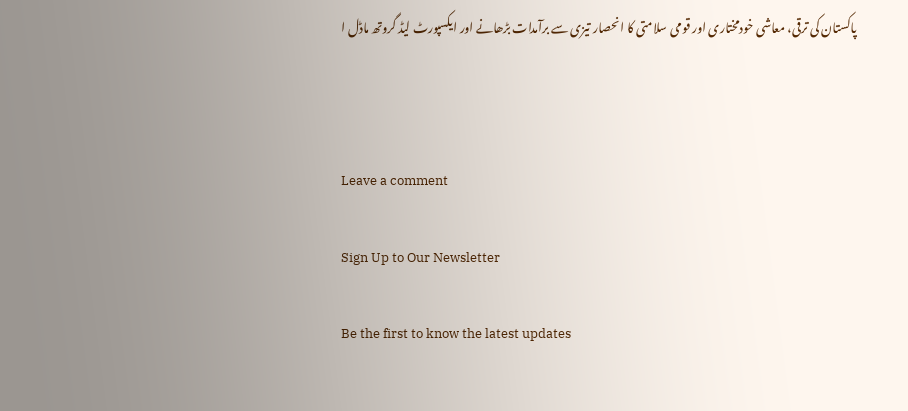پاکستان کی ترقی، معاشی خودمختاری اور قومی سلامتی کا انحصار تیزی سے برآمدات بڑھانے اور ایکسپورٹ لیڈ گروتھ ماڈل ا



Leave a comment

Sign Up to Our Newsletter

Be the first to know the latest updates